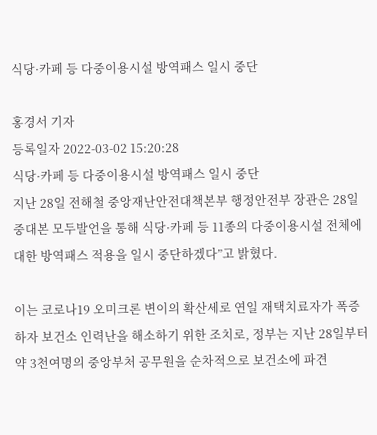식당·카페 등 다중이용시설 방역패스 일시 중단

홍경서 기자
등록일자 2022-03-02 15:20:28
식당·카페 등 다중이용시설 방역패스 일시 중단
지난 28일 전해철 중앙재난안전대책본부 행정안전부 장관은 28일 중대본 모두발언을 통해 식당·카페 등 11종의 다중이용시설 전체에 대한 방역패스 적용을 일시 중단하겠다”고 밝혔다.

이는 코로나19 오미크론 변이의 확산세로 연일 재택치료자가 폭증하자 보건소 인력난을 해소하기 위한 조치로, 정부는 지난 28일부터 약 3천여명의 중앙부처 공무원을 순차적으로 보건소에 파견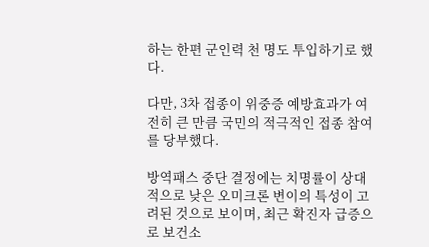하는 한편 군인력 천 명도 투입하기로 했다.

다만, 3차 접종이 위중증 예방효과가 여전히 큰 만큼 국민의 적극적인 접종 참여를 당부했다.

방역패스 중단 결정에는 치명률이 상대적으로 낮은 오미크론 변이의 특성이 고려된 것으로 보이며, 최근 확진자 급증으로 보건소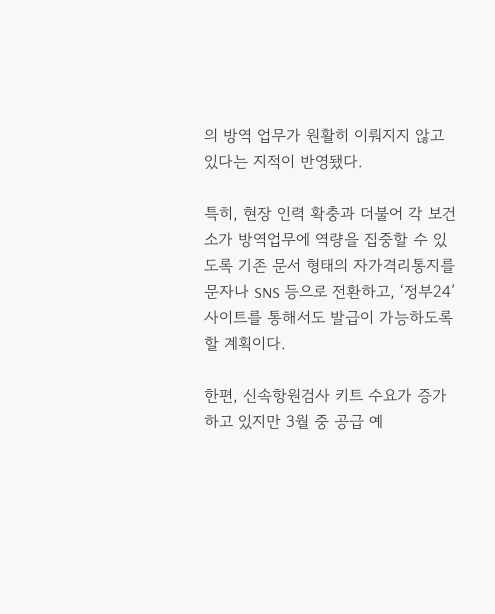의 방역 업무가 원활히 이뤄지지 않고 있다는 지적이 반영됐다.

특히, 현장 인력 확충과 더불어 각 보건소가 방역업무에 역량을 집중할 수 있도록 기존 문서 형태의 자가격리통지를 문자나 SNS 등으로 전환하고, ‘정부24’ 사이트를 통해서도 발급이 가능하도록 할 계획이다.

한편, 신속항원검사 키트 수요가 증가하고 있지만 3월 중 공급 예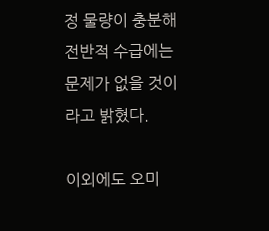정 물량이 충분해 전반적 수급에는 문제가 없을 것이라고 밝혔다.

이외에도 오미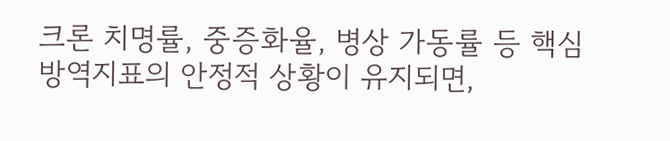크론 치명률, 중증화율, 병상 가동률 등 핵심 방역지표의 안정적 상황이 유지되면,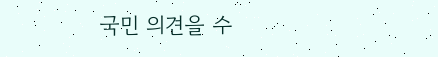국민 의견을 수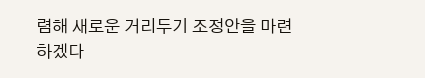렴해 새로운 거리두기 조정안을 마련하겠다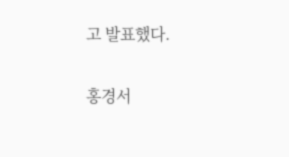고 발표했다.

홍경서